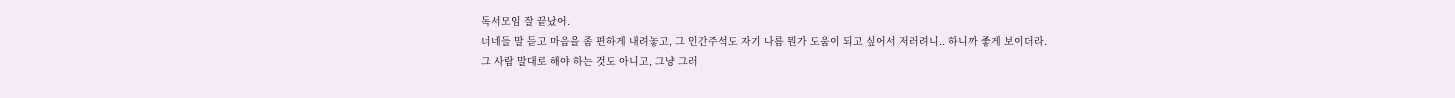독서모임 잘 끝났어.
너네들 말 듣고 마음을 좀 편하게 내려놓고, 그 인간주석도 자기 나름 뭔가 도움이 되고 싶어서 저러려니.. 하니까 좋게 보이더라.
그 사람 말대로 해야 하는 것도 아니고, 그냥 그러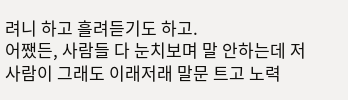려니 하고 흘려듣기도 하고.
어쨌든, 사람들 다 눈치보며 말 안하는데 저 사람이 그래도 이래저래 말문 트고 노력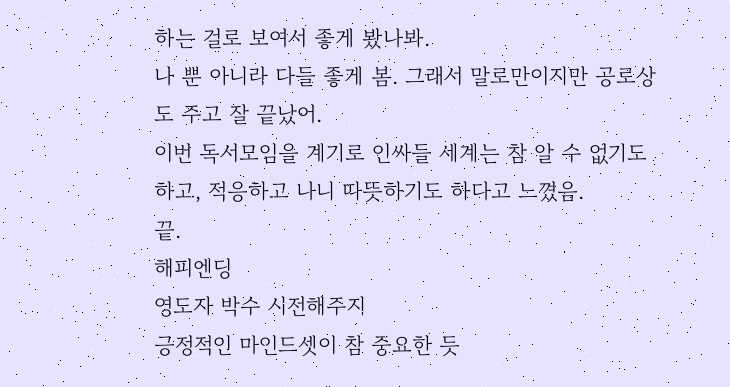하는 걸로 보여서 좋게 봤나봐.
나 뿐 아니라 다들 좋게 봄. 그래서 말로만이지만 공로상도 주고 잘 끝났어.
이번 독서모임을 계기로 인싸들 세계는 참 알 수 없기도 하고, 적응하고 나니 따뜻하기도 하다고 느꼈음.
끝.
해피엔딩
영도자 박수 시전해주지
긍정적인 마인드셋이 참 중요한 듯